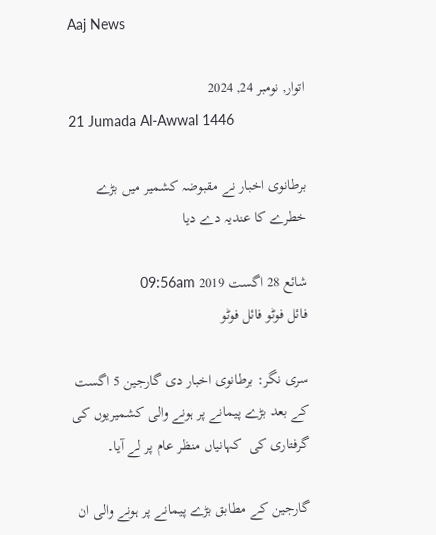Aaj News

اتوار, نومبر 24, 2024
21 Jumada Al-Awwal 1446

برطانوی اخبار نے مقبوضہ کشمیر میں بڑے خطرے کا عندیہ دے دیا

شائع 28 اگست 2019 09:56am
فائل فوٹو فائل فوٹو

سری نگر: برطانوی اخبار دی گارجین 5 اگست کے بعد بڑے پیمانے پر ہونے والی کشمیریوں کی گرفتاری کی  کہانیاں منظر عام پر لے آیا۔

گارجین کے مطابق بڑے پیمانے پر ہونے والی ان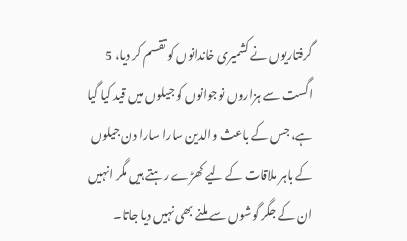گرفتاریوں نے کشمیری خاندانوں کو تقسم کر دیا، 5 اگست سے ہزاروں نوجوانوں کو جیلوں میں قید کیا گیا ہے، جس کے باعث والدین سارا سارا دن جیلوں کے باہر ملاقات کے لیے کھڑے رہتے ہیں مگر انہیں ان کے جگر گوشوں سے ملنے بھی نہیں دیا جاتا۔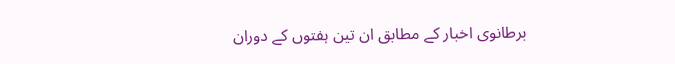برطانوی اخبار کے مطابق ان تین ہفتوں کے دوران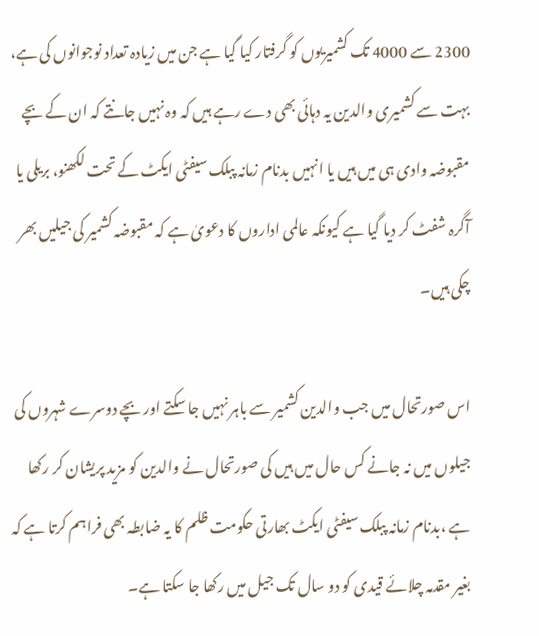2300 سے 4000 تک کشمیریوں کو گرفتار کیا گیا ہے جن میں زیادہ تعداد نوجوانوں کی ہے، بہت سے کشمیری والدین یہ دہائی بھی دے رہے ہیں کہ وہ نہیں جانتے کہ ان کے بچے مقبوضہ وادی ہی میں ہیں یا انہیں بدنام زمانہ پبلک سیفٹی ایکٹ کے تحت لکھنو، بریلی یا آگرہ شفٹ کر دیا گیا ہے کیونکہ عالمی اداروں کا دعویٰ ہے کہ مقبوضہ کشمیر کی جیلیں بھر چکی ہیں۔

اس صورتحال میں جب والدین کشمیر سے باہر نہیں جا سکتے اور بچے دوسرے شہروں کی جیلوں میں نہ جانے کس حال میں ہیں کی صورتحال نے والدین کو مزید پریشان کر رکھا ہے ،بدنام زمانہ پبلک سیفٹی ایکٹ بھارتی حکومت ظلم کا یہ ضابطہ بھی فراہم کرتا ہے کہ بغیر مقدمہ چلائے قیدی کو دو سال تک جیل میں رکھا جا سکتا ہے۔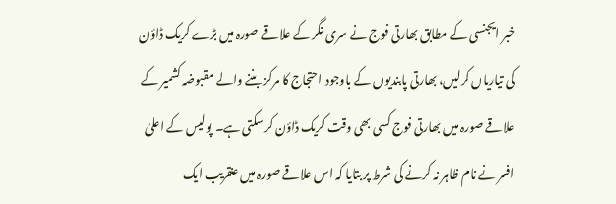خبر ایجنسی کے مطابق بھارتی فوج نے سری نگر کے علاقے صورہ میں بڑے کریک ڈاؤن کی تیاریاں کرلیں، بھارتی پابندیوں کے باوجود احتجاج کا مرکز بننے والے مقبوضہ کشمیر کے علاقے صورہ میں بھارتی فوج کسی بھی وقت کریک ڈاؤن کرسکتی ہے۔ پولیس کے اعلیٰ افسر نے نام ظاہر نہ کرنے کی شرط پر بتایا کہ اس علاقے صورہ میں عنقریب ایک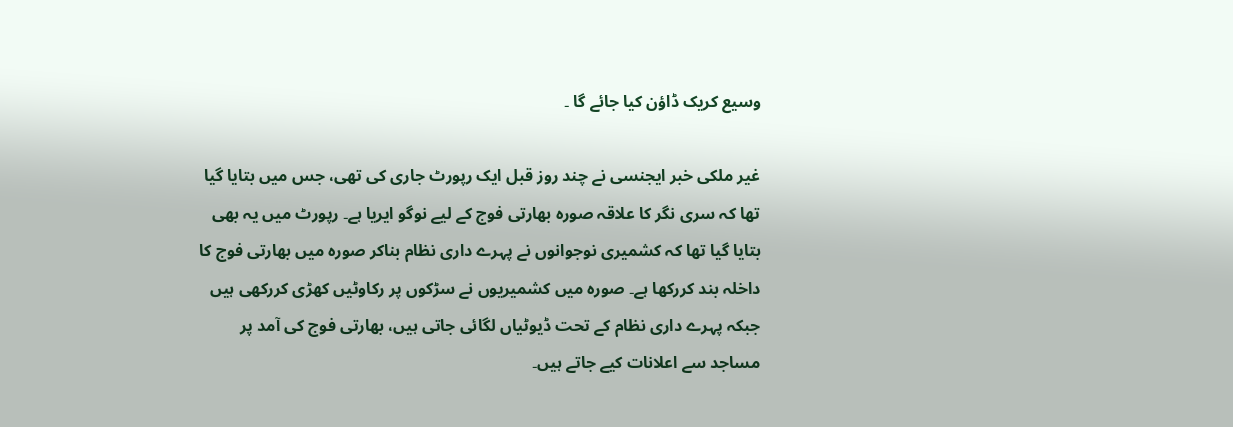وسیع کریک ڈاؤن کیا جائے گا ۔

غیر ملکی خبر ایجنسی نے چند روز قبل ایک رپورٹ جاری کی تھی، جس میں بتایا گیا تھا کہ سری نگر کا علاقہ صورہ بھارتی فوج کے لیے نوگو ایریا ہے۔ رپورٹ میں یہ بھی بتایا گیا تھا کہ کشمیری نوجوانوں نے پہرے داری نظام بناکر صورہ میں بھارتی فوج کا داخلہ بند کررکھا ہے۔ صورہ میں کشمیریوں نے سڑکوں پر رکاوٹیں کھڑی کررکھی ہیں جبکہ پہرے داری نظام کے تحت ڈیوٹیاں لگائی جاتی ہیں، بھارتی فوج کی آمد پر مساجد سے اعلانات کیے جاتے ہیں۔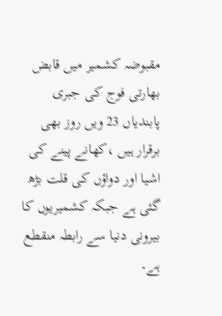مقبوضہ کشمیر میں قابض بھارتی فوج کی جبری پابندیاں 23 ویں روز بھی برقرار ہیں ،کھانے پینے کی اشیا اور دواؤں کی قلت بڑھ گئی ہے جبکہ کشمیریوں کا بیرونی دنیا سے رابطہ منقطع ہے۔